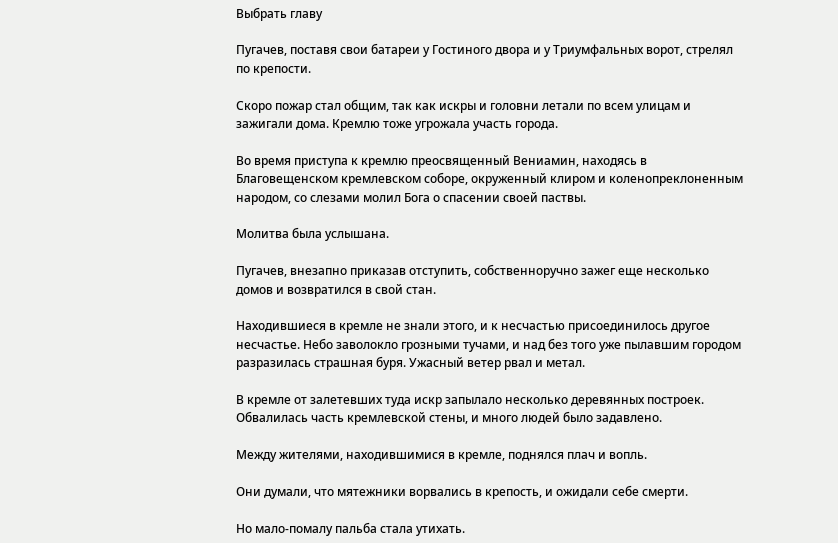Выбрать главу

Пугачев, поставя свои батареи у Гостиного двора и у Триумфальных ворот, стрелял по крепости.

Скоро пожар стал общим, так как искры и головни летали по всем улицам и зажигали дома. Кремлю тоже угрожала участь города.

Во время приступа к кремлю преосвященный Вениамин, находясь в Благовещенском кремлевском соборе, окруженный клиром и коленопреклоненным народом, со слезами молил Бога о спасении своей паствы.

Молитва была услышана.

Пугачев, внезапно приказав отступить, собственноручно зажег еще несколько домов и возвратился в свой стан.

Находившиеся в кремле не знали этого, и к несчастью присоединилось другое несчастье. Небо заволокло грозными тучами, и над без того уже пылавшим городом разразилась страшная буря. Ужасный ветер рвал и метал.

В кремле от залетевших туда искр запылало несколько деревянных построек. Обвалилась часть кремлевской стены, и много людей было задавлено.

Между жителями, находившимися в кремле, поднялся плач и вопль.

Они думали, что мятежники ворвались в крепость, и ожидали себе смерти.

Но мало-помалу пальба стала утихать.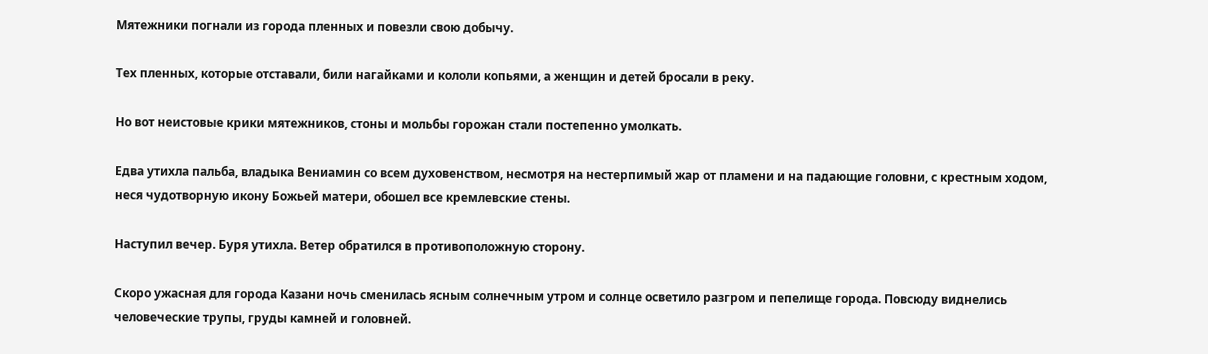Мятежники погнали из города пленных и повезли свою добычу.

Тех пленных, которые отставали, били нагайками и кололи копьями, а женщин и детей бросали в реку.

Но вот неистовые крики мятежников, стоны и мольбы горожан стали постепенно умолкать.

Едва утихла пальба, владыка Вениамин со всем духовенством, несмотря на нестерпимый жар от пламени и на падающие головни, с крестным ходом, неся чудотворную икону Божьей матери, обошел все кремлевские стены.

Наступил вечер. Буря утихла. Ветер обратился в противоположную сторону.

Скоро ужасная для города Казани ночь сменилась ясным солнечным утром и солнце осветило разгром и пепелище города. Повсюду виднелись человеческие трупы, груды камней и головней.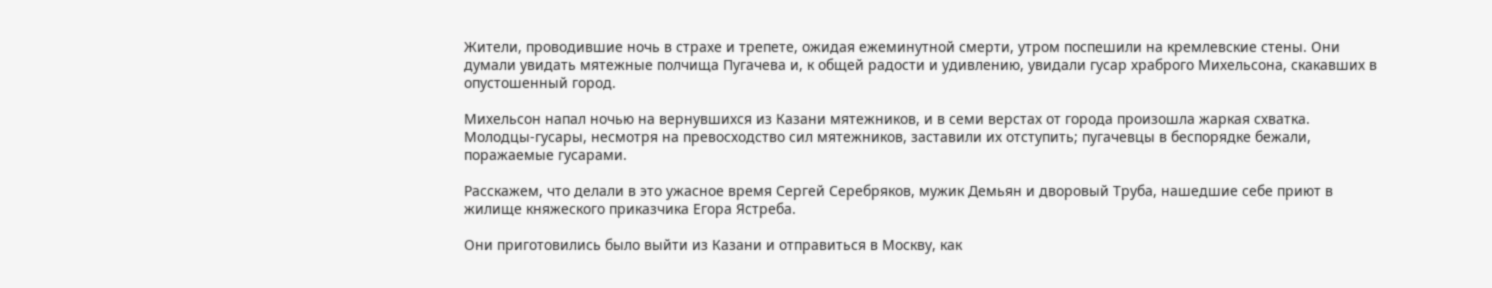Жители, проводившие ночь в страхе и трепете, ожидая ежеминутной смерти, утром поспешили на кремлевские стены. Они думали увидать мятежные полчища Пугачева и, к общей радости и удивлению, увидали гусар храброго Михельсона, скакавших в опустошенный город.

Михельсон напал ночью на вернувшихся из Казани мятежников, и в семи верстах от города произошла жаркая схватка. Молодцы-гусары, несмотря на превосходство сил мятежников, заставили их отступить; пугачевцы в беспорядке бежали, поражаемые гусарами.

Расскажем, что делали в это ужасное время Сергей Серебряков, мужик Демьян и дворовый Труба, нашедшие себе приют в жилище княжеского приказчика Егора Ястреба.

Они приготовились было выйти из Казани и отправиться в Москву, как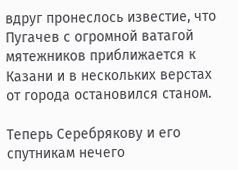вдруг пронеслось известие, что Пугачев с огромной ватагой мятежников приближается к Казани и в нескольких верстах от города остановился станом.

Теперь Серебрякову и его спутникам нечего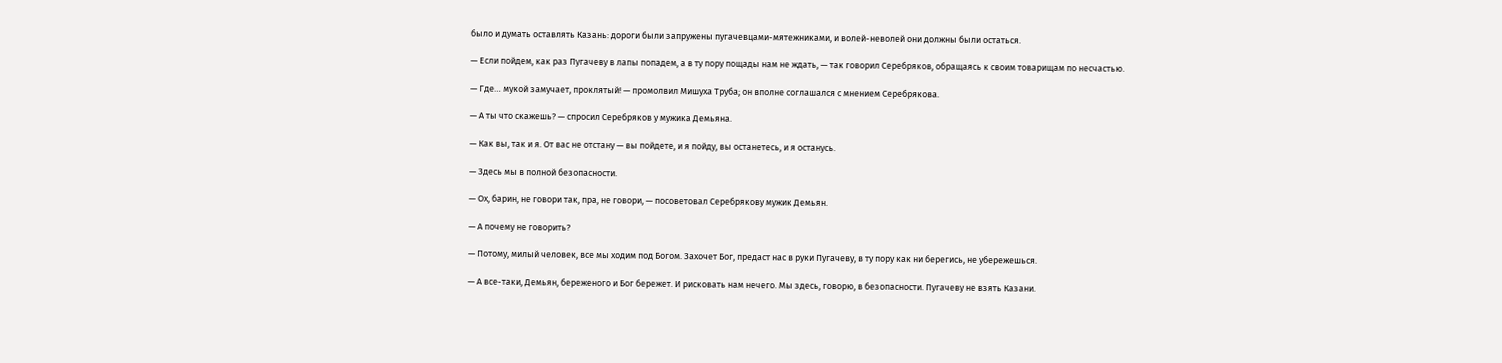было и думать оставлять Казань: дороги были запружены пугачевцами-мятежниками, и волей-неволей они должны были остаться.

— Если пойдем, как раз Пугачеву в лапы попадем, а в ту пору пощады нам не ждать, — так говорил Серебряков, обращаясь к своим товарищам по несчастью.

— Где… мукой замучает, проклятый! — промолвил Мишуха Труба; он вполне соглашался с мнением Серебрякова.

— А ты что скажешь? — спросил Серебряков у мужика Демьяна.

— Как вы, так и я. От вас не отстану — вы пойдете, и я пойду, вы останетесь, и я останусь.

— Здесь мы в полной безопасности.

— Ох, барин, не говори так, пра, не говори, — посоветовал Серебрякову мужик Демьян.

— А почему не говорить?

— Потому, милый человек, все мы ходим под Богом. Захочет Бог, предаст нас в руки Пугачеву, в ту пору как ни берегись, не убережешься.

— А все-таки, Демьян, береженого и Бог бережет. И рисковать нам нечего. Мы здесь, говорю, в безопасности. Пугачеву не взять Казани.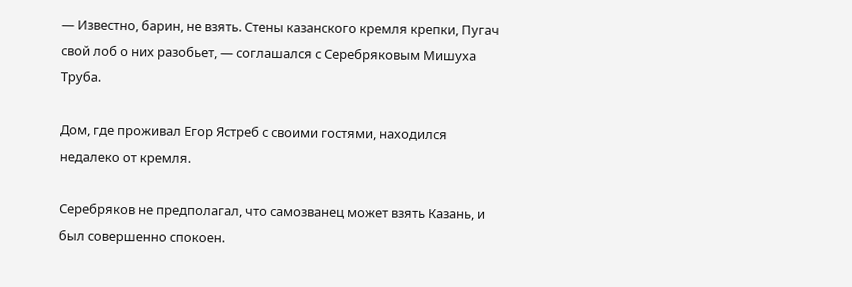— Известно, барин, не взять. Стены казанского кремля крепки, Пугач свой лоб о них разобьет, — соглашался с Серебряковым Мишуха Труба.

Дом, где проживал Егор Ястреб с своими гостями, находился недалеко от кремля.

Серебряков не предполагал, что самозванец может взять Казань, и был совершенно спокоен.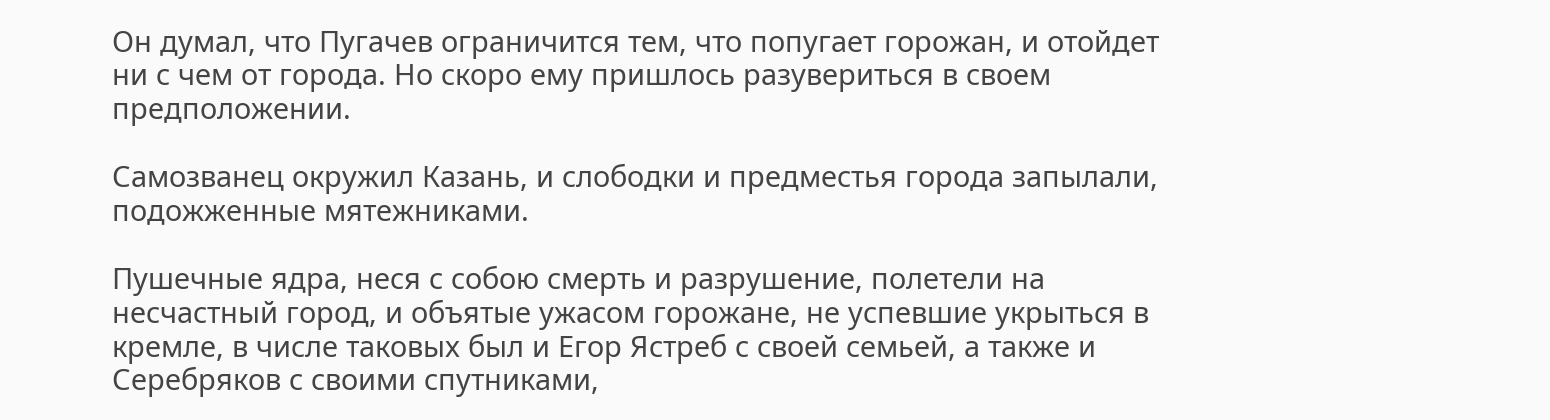Он думал, что Пугачев ограничится тем, что попугает горожан, и отойдет ни с чем от города. Но скоро ему пришлось разувериться в своем предположении.

Самозванец окружил Казань, и слободки и предместья города запылали, подожженные мятежниками.

Пушечные ядра, неся с собою смерть и разрушение, полетели на несчастный город, и объятые ужасом горожане, не успевшие укрыться в кремле, в числе таковых был и Егор Ястреб с своей семьей, а также и Серебряков с своими спутниками,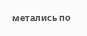метались по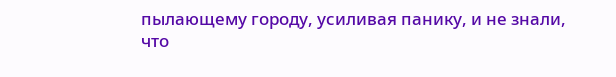пылающему городу, усиливая панику, и не знали, что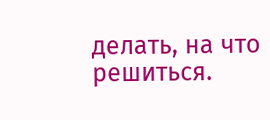делать, на что решиться.